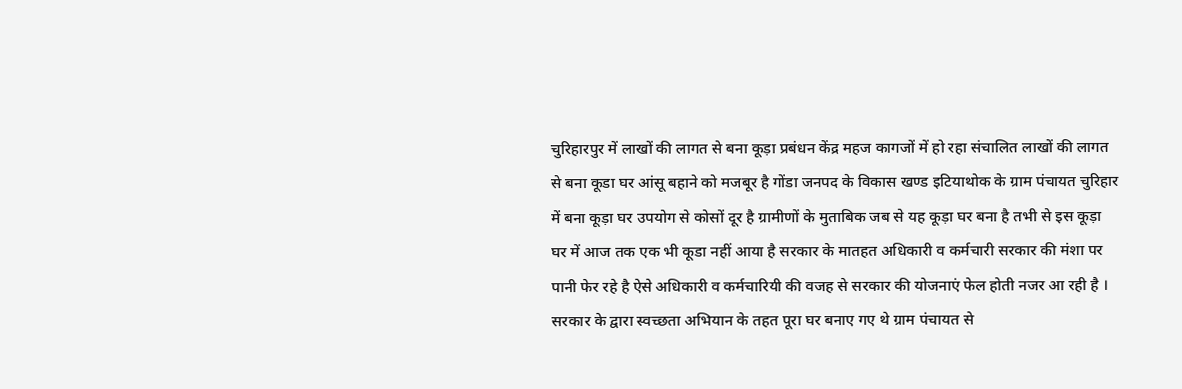चुरिहारपुर में लाखों की लागत से बना कूड़ा प्रबंधन केंद्र महज कागजों में हो रहा संचालित लाखों की लागत से बना कूडा घर आंसू बहाने को मजबूर है गोंडा जनपद के विकास खण्ड इटियाथोक के ग्राम पंचायत चुरिहार में बना कूड़ा घर उपयोग से कोसों दूर है ग्रामीणों के मुताबिक जब से यह कूड़ा घर बना है तभी से इस कूड़ा घर में आज तक एक भी कूडा नहीं आया है सरकार के मातहत अधिकारी व कर्मचारी सरकार की मंशा पर पानी फेर रहे है ऐसे अधिकारी व कर्मचारियी की वजह से सरकार की योजनाएं फेल होती नजर आ रही है । सरकार के द्वारा स्वच्छता अभियान के तहत पूरा घर बनाए गए थे ग्राम पंचायत से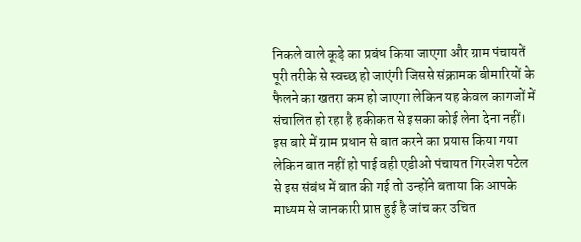निकले वाले कूड़े का प्रबंध किया जाएगा और ग्राम पंचायतें पूरी तरीके से स्वच्छ हो जाएंगी जिससे संक्रामक बीमारियों के फैलने का खतरा कम हो जाएगा लेकिन यह केवल कागजों में संचालित हो रहा है हकीकत से इसका कोई लेना देना नहीं। इस बारे में ग्राम प्रधान से बात करने का प्रयास किया गया लेकिन बात नहीं हो पाई वही एडीओ पंचायत गिरजेश पटेल से इस संबंध में बात की गई तो उन्होंने बताया कि आपके माध्यम से जानकारी प्राप्त हुई है जांच कर उचित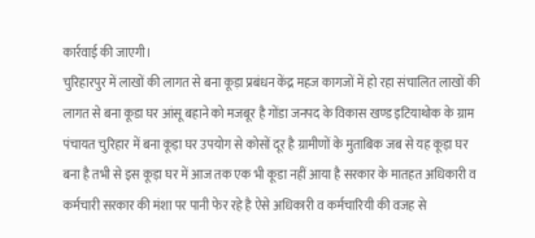कार्रवाई की जाएगी।
चुरिहारपुर में लाखों की लागत से बना कूड़ा प्रबंधन केंद्र महज कागजों में हो रहा संचालित लाखों की लागत से बना कूडा घर आंसू बहाने को मजबूर है गोंडा जनपद के विकास खण्ड इटियाथोक के ग्राम पंचायत चुरिहार में बना कूड़ा घर उपयोग से कोसों दूर है ग्रामीणों के मुताबिक जब से यह कूड़ा घर बना है तभी से इस कूड़ा घर में आज तक एक भी कूडा नहीं आया है सरकार के मातहत अधिकारी व कर्मचारी सरकार की मंशा पर पानी फेर रहे है ऐसे अधिकारी व कर्मचारियी की वजह से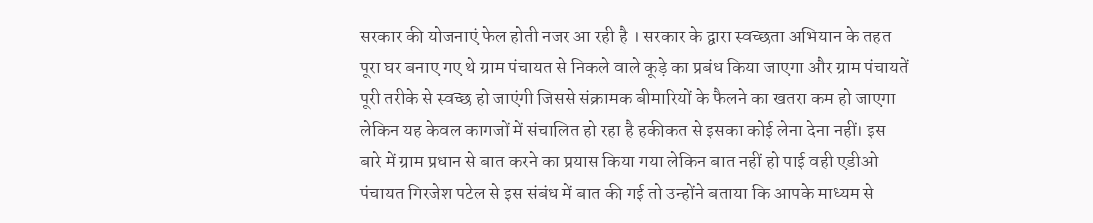सरकार की योजनाएं फेल होती नजर आ रही है । सरकार के द्वारा स्वच्छता अभियान के तहत पूरा घर बनाए गए थे ग्राम पंचायत से निकले वाले कूड़े का प्रबंध किया जाएगा और ग्राम पंचायतें पूरी तरीके से स्वच्छ हो जाएंगी जिससे संक्रामक बीमारियों के फैलने का खतरा कम हो जाएगा लेकिन यह केवल कागजों में संचालित हो रहा है हकीकत से इसका कोई लेना देना नहीं। इस बारे में ग्राम प्रधान से बात करने का प्रयास किया गया लेकिन बात नहीं हो पाई वही एडीओ पंचायत गिरजेश पटेल से इस संबंध में बात की गई तो उन्होंने बताया कि आपके माध्यम से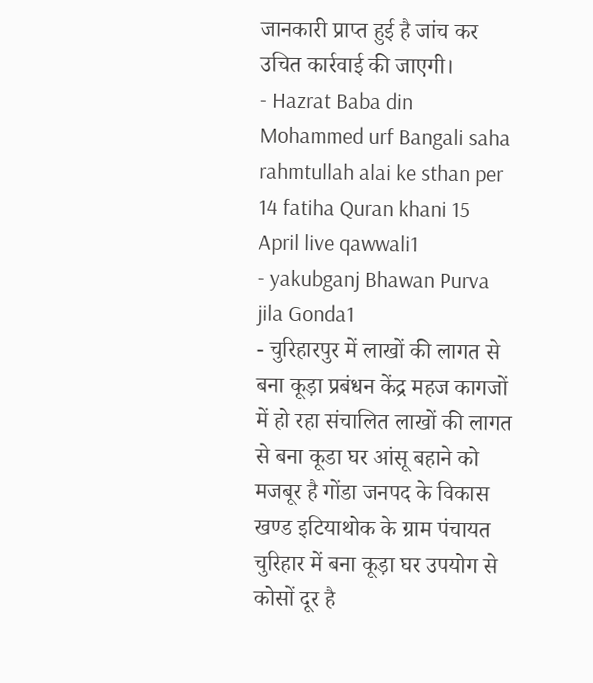जानकारी प्राप्त हुई है जांच कर उचित कार्रवाई की जाएगी।
- Hazrat Baba din Mohammed urf Bangali saha rahmtullah alai ke sthan per 14 fatiha Quran khani 15 April live qawwali1
- yakubganj Bhawan Purva jila Gonda1
- चुरिहारपुर में लाखों की लागत से बना कूड़ा प्रबंधन केंद्र महज कागजों में हो रहा संचालित लाखों की लागत से बना कूडा घर आंसू बहाने को मजबूर है गोंडा जनपद के विकास खण्ड इटियाथोक के ग्राम पंचायत चुरिहार में बना कूड़ा घर उपयोग से कोसों दूर है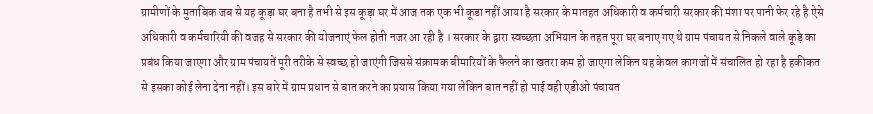ग्रामीणों के मुताबिक जब से यह कूड़ा घर बना है तभी से इस कूड़ा घर में आज तक एक भी कूडा नहीं आया है सरकार के मातहत अधिकारी व कर्मचारी सरकार की मंशा पर पानी फेर रहे है ऐसे अधिकारी व कर्मचारियी की वजह से सरकार की योजनाएं फेल होती नजर आ रही है । सरकार के द्वारा स्वच्छता अभियान के तहत पूरा घर बनाए गए थे ग्राम पंचायत से निकले वाले कूड़े का प्रबंध किया जाएगा और ग्राम पंचायतें पूरी तरीके से स्वच्छ हो जाएंगी जिससे संक्रामक बीमारियों के फैलने का खतरा कम हो जाएगा लेकिन यह केवल कागजों में संचालित हो रहा है हकीकत से इसका कोई लेना देना नहीं। इस बारे में ग्राम प्रधान से बात करने का प्रयास किया गया लेकिन बात नहीं हो पाई वही एडीओ पंचायत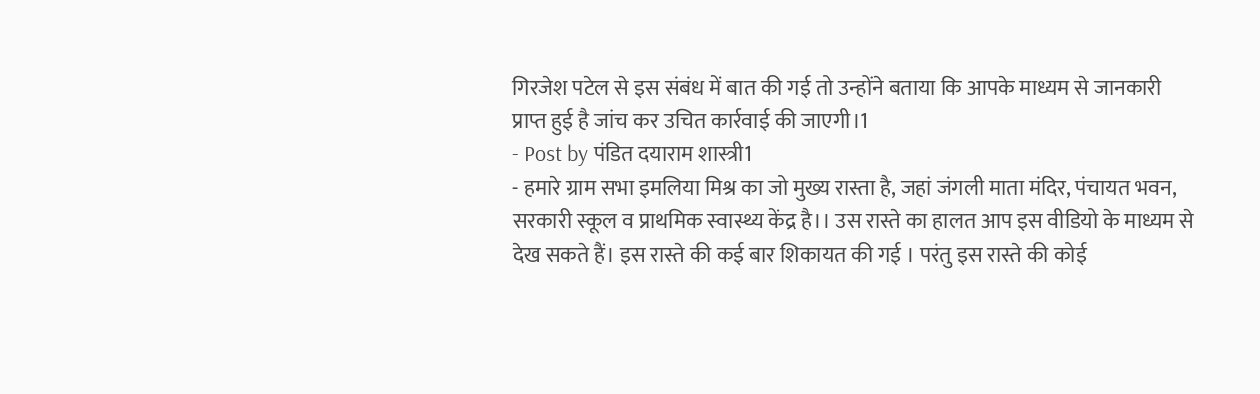गिरजेश पटेल से इस संबंध में बात की गई तो उन्होंने बताया कि आपके माध्यम से जानकारी प्राप्त हुई है जांच कर उचित कार्रवाई की जाएगी।1
- Post by पंडित दयाराम शास्त्री1
- हमारे ग्राम सभा इमलिया मिश्र का जो मुख्य रास्ता है, जहां जंगली माता मंदिर, पंचायत भवन, सरकारी स्कूल व प्राथमिक स्वास्थ्य केंद्र है।। उस रास्ते का हालत आप इस वीडियो के माध्यम से देख सकते हैं। इस रास्ते की कई बार शिकायत की गई । परंतु इस रास्ते की कोई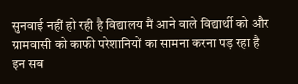सुनवाई नहीं हो रही है विद्यालय मैं आने वाले विद्यार्थी को और ग्रामवासी को काफी परेशानियों का सामना करना पड़ रहा है इन सब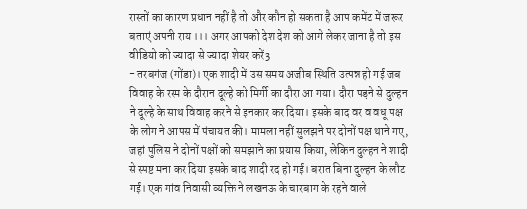रास्तों का कारण प्रधान नहीं है तो और कौन हो सकता है आप कमेंट में जरूर बताएं अपनी राय ।।। अगर आपको देश देश को आगे लेकर जाना है तो इस वीडियो को ज्यादा से ज्यादा शेयर करें3
- तरबगंज (गोंडा)। एक शादी में उस समय अजीब स्थिति उत्पन्न हो गई जब विवाह के रस्म के दौरान दूल्हे को मिर्गी का दौरा आ गया। दौरा पड़ने से दुल्हन ने दूल्हे के साथ विवाह करने से इनकार कर दिया। इसके बाद वर व वधू पक्ष के लोग ने आपस में पंचायत की। मामला नहीं सुलझने पर दोनों पक्ष थाने गए, जहां पुलिस ने दोनों पक्षों को समझाने का प्रयास किया, लेकिन दुल्हन ने शादी से स्पष्ट मना कर दिया इसके बाद शादी रद हो गई। बरात बिना दुल्हन के लौट गई। एक गांव निवासी व्यक्ति ने लखनऊ के चारबाग के रहने वाले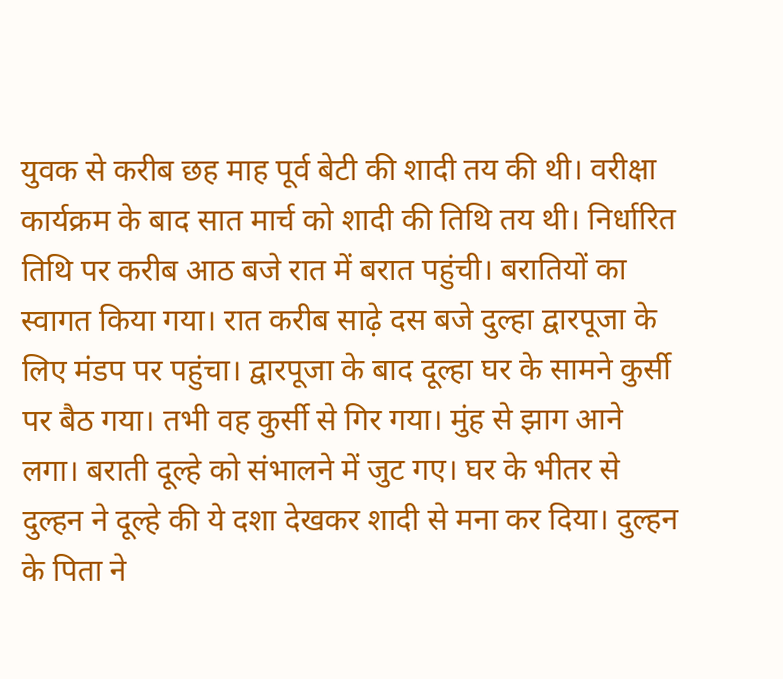युवक से करीब छह माह पूर्व बेटी की शादी तय की थी। वरीक्षा कार्यक्रम के बाद सात मार्च को शादी की तिथि तय थी। निर्धारित तिथि पर करीब आठ बजे रात में बरात पहुंची। बरातियों का स्वागत किया गया। रात करीब साढ़े दस बजे दुल्हा द्वारपूजा के लिए मंडप पर पहुंचा। द्वारपूजा के बाद दूल्हा घर के सामने कुर्सी पर बैठ गया। तभी वह कुर्सी से गिर गया। मुंह से झाग आने लगा। बराती दूल्हे को संभालने में जुट गए। घर के भीतर से दुल्हन ने दूल्हे की ये दशा देखकर शादी से मना कर दिया। दुल्हन के पिता ने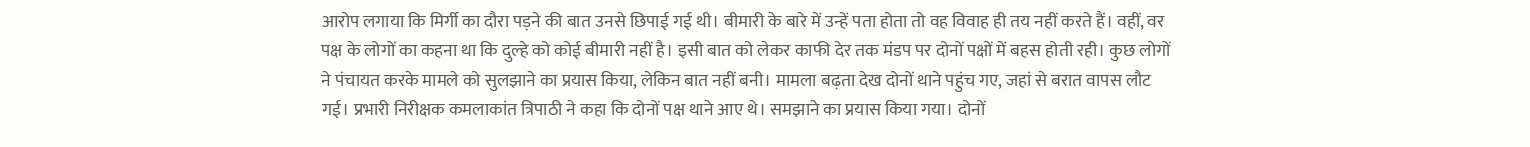आरोप लगाया कि मिर्गी का दौरा पड़ने की बात उनसे छिपाई गई थी। बीमारी के बारे में उन्हें पता होता तो वह विवाह ही तय नहीं करते हैं। वहीं, वर पक्ष के लोगों का कहना था कि दुल्हे को कोई बीमारी नहीं है। इसी बात को लेकर काफी देर तक मंडप पर दोनों पक्षों में बहस होती रही। कुछ लोगों ने पंचायत करके मामले को सुलझाने का प्रयास किया, लेकिन बात नहीं बनी। मामला बढ़ता देख दोनों थाने पहुंच गए, जहां से बरात वापस लौट गई। प्रभारी निरीक्षक कमलाकांत त्रिपाठी ने कहा कि दोनों पक्ष थाने आए थे। समझाने का प्रयास किया गया। दोनों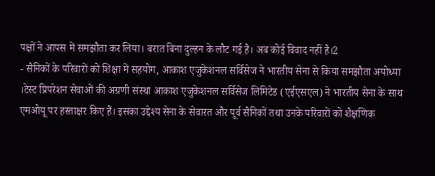पक्षों ने आपस में समझौता कर लिया। बरात बिना दुल्हन के लौट गई है। अब कोई विवाद नहीं है।2
- सैनिकों के परिवारों को शिक्षा में सहयोग, आकाश एजुकेशनल सर्विसेज ने भारतीय सेना से किया समझौता अयोध्या ।टेस्ट प्रिपरेशन सेवाओं की अग्रणी संस्था आकाश एजुकेशनल सर्विसेज लिमिटेड (एईएसएल) ने भारतीय सेना के साथ एमओयू पर हस्ताक्षर किए हैं। इसका उद्देश्य सेना के सेवारत और पूर्व सैनिकों तथा उनके परिवारों को शैक्षणिक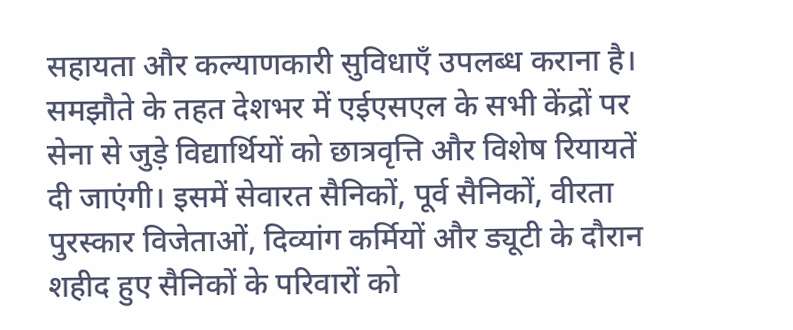सहायता और कल्याणकारी सुविधाएँ उपलब्ध कराना है। समझौते के तहत देशभर में एईएसएल के सभी केंद्रों पर सेना से जुड़े विद्यार्थियों को छात्रवृत्ति और विशेष रियायतें दी जाएंगी। इसमें सेवारत सैनिकों, पूर्व सैनिकों, वीरता पुरस्कार विजेताओं, दिव्यांग कर्मियों और ड्यूटी के दौरान शहीद हुए सैनिकों के परिवारों को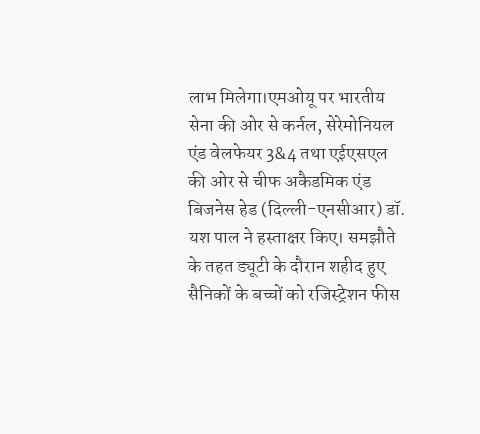लाभ मिलेगा।एमओयू पर भारतीय सेना की ओर से कर्नल, सेरेमोनियल एंड वेलफेयर 3&4 तथा एईएसएल की ओर से चीफ अकैडमिक एंड बिजनेस हेड (दिल्ली-एनसीआर) डॉ. यश पाल ने हस्ताक्षर किए। समझौते के तहत ड्यूटी के दौरान शहीद हुए सैनिकों के बच्चों को रजिस्ट्रेशन फीस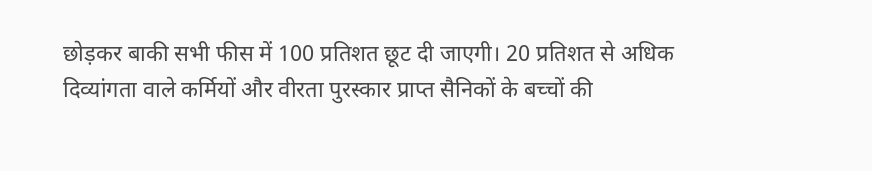छोड़कर बाकी सभी फीस में 100 प्रतिशत छूट दी जाएगी। 20 प्रतिशत से अधिक दिव्यांगता वाले कर्मियों और वीरता पुरस्कार प्राप्त सैनिकों के बच्चों की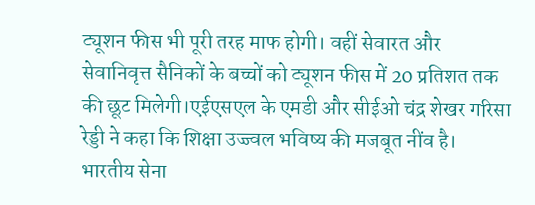ट्यूशन फीस भी पूरी तरह माफ होगी। वहीं सेवारत और सेवानिवृत्त सैनिकों के बच्चों को ट्यूशन फीस में 20 प्रतिशत तक की छूट मिलेगी।एईएसएल के एमडी और सीईओ चंद्र शेखर गरिसा रेड्डी ने कहा कि शिक्षा उज्ज्वल भविष्य की मजबूत नींव है। भारतीय सेना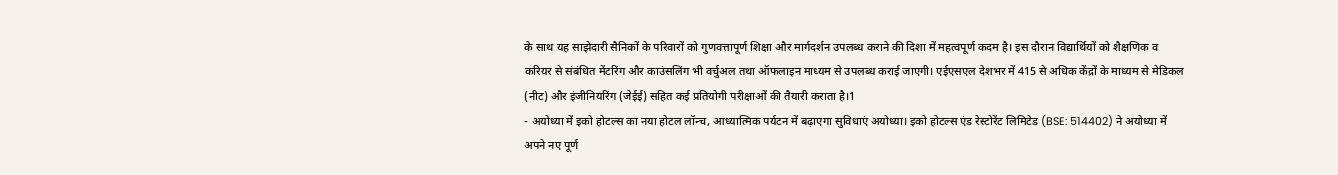के साथ यह साझेदारी सैनिकों के परिवारों को गुणवत्तापूर्ण शिक्षा और मार्गदर्शन उपलब्ध कराने की दिशा में महत्वपूर्ण कदम है। इस दौरान विद्यार्थियों को शैक्षणिक व करियर से संबंधित मेंटरिंग और काउंसलिंग भी वर्चुअल तथा ऑफलाइन माध्यम से उपलब्ध कराई जाएगी। एईएसएल देशभर में 415 से अधिक केंद्रों के माध्यम से मेडिकल (नीट) और इंजीनियरिंग (जेईई) सहित कई प्रतियोगी परीक्षाओं की तैयारी कराता है।1
- अयोध्या में इको होटल्स का नया होटल लॉन्च, आध्यात्मिक पर्यटन में बढ़ाएगा सुविधाएं अयोध्या। इको होटल्स एंड रेस्टोरेंट लिमिटेड (BSE: 514402) ने अयोध्या में अपने नए पूर्ण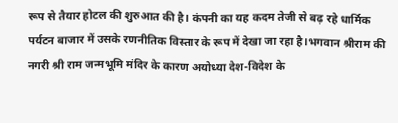रूप से तैयार होटल की शुरुआत की है। कंपनी का यह कदम तेजी से बढ़ रहे धार्मिक पर्यटन बाजार में उसके रणनीतिक विस्तार के रूप में देखा जा रहा है।भगवान श्रीराम की नगरी श्री राम जन्मभूमि मंदिर के कारण अयोध्या देश-विदेश के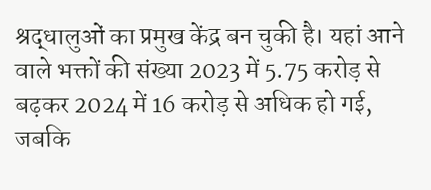श्रद्धालुओं का प्रमुख केंद्र बन चुकी है। यहां आने वाले भक्तों की संख्या 2023 में 5.75 करोड़ से बढ़कर 2024 में 16 करोड़ से अधिक हो गई, जबकि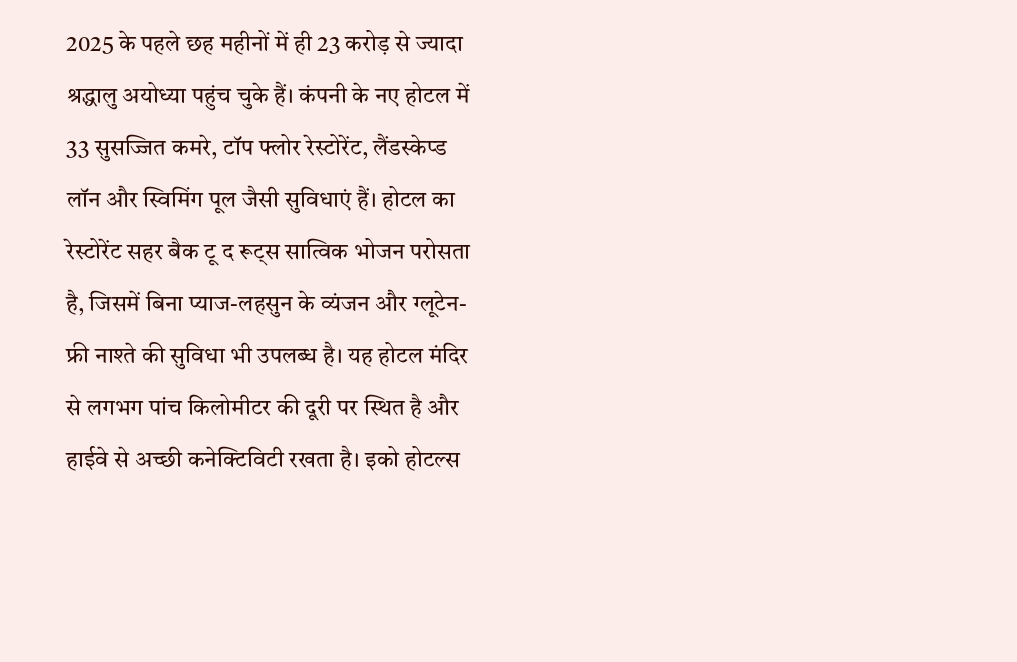2025 के पहले छह महीनों में ही 23 करोड़ से ज्यादा श्रद्धालु अयोध्या पहुंच चुके हैं। कंपनी के नए होटल में 33 सुसज्जित कमरे, टॉप फ्लोर रेस्टोरेंट, लैंडस्केप्ड लॉन और स्विमिंग पूल जैसी सुविधाएं हैं। होटल का रेस्टोरेंट सहर बैक टू द रूट्स सात्विक भोजन परोसता है, जिसमें बिना प्याज-लहसुन के व्यंजन और ग्लूटेन-फ्री नाश्ते की सुविधा भी उपलब्ध है। यह होटल मंदिर से लगभग पांच किलोमीटर की दूरी पर स्थित है और हाईवे से अच्छी कनेक्टिविटी रखता है। इको होटल्स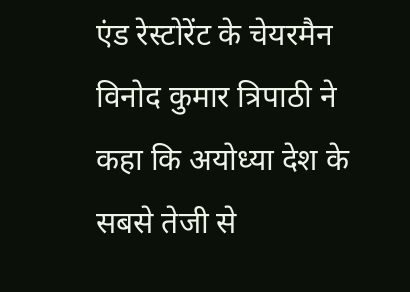एंड रेस्टोरेंट के चेयरमैन विनोद कुमार त्रिपाठी ने कहा कि अयोध्या देश के सबसे तेजी से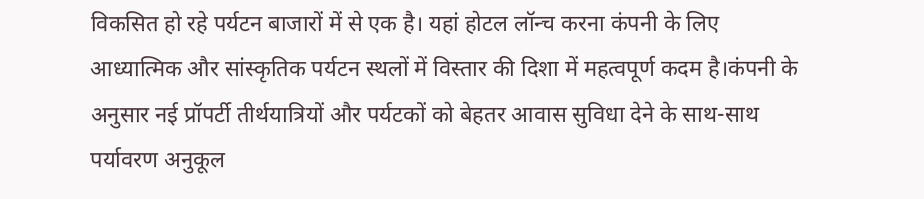विकसित हो रहे पर्यटन बाजारों में से एक है। यहां होटल लॉन्च करना कंपनी के लिए आध्यात्मिक और सांस्कृतिक पर्यटन स्थलों में विस्तार की दिशा में महत्वपूर्ण कदम है।कंपनी के अनुसार नई प्रॉपर्टी तीर्थयात्रियों और पर्यटकों को बेहतर आवास सुविधा देने के साथ-साथ पर्यावरण अनुकूल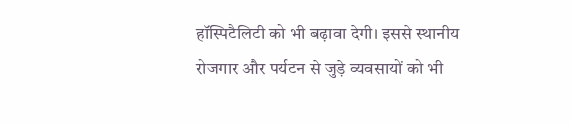हॉस्पिटैलिटी को भी बढ़ावा देगी। इससे स्थानीय रोजगार और पर्यटन से जुड़े व्यवसायों को भी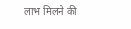लाभ मिलने की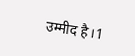उम्मीद है।1